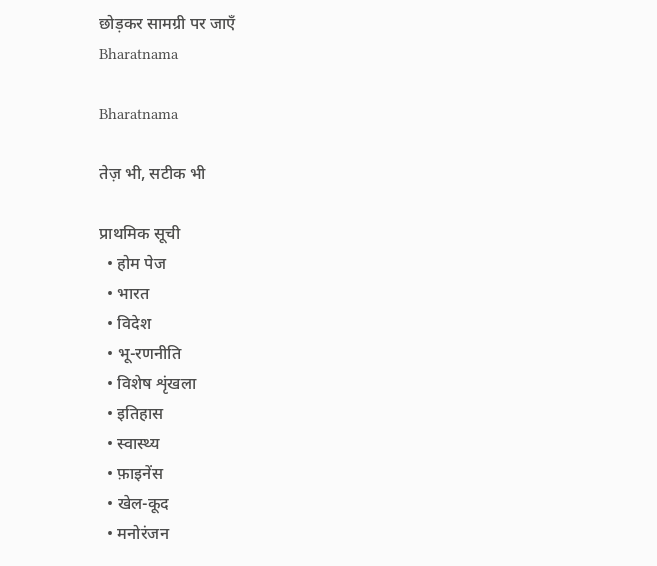छोड़कर सामग्री पर जाएँ
Bharatnama

Bharatnama

तेज़ भी, सटीक भी

प्राथमिक सूची
  • होम पेज
  • भारत
  • विदेश
  • भू-रणनीति
  • विशेष शृंखला
  • इतिहास
  • स्वास्थ्य
  • फ़ाइनेंस
  • खेल-कूद
  • मनोरंजन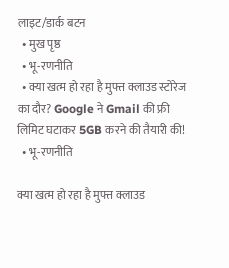लाइट/डार्क बटन
  • मुख पृष्ठ
  • भू-रणनीति
  • क्या खत्म हो रहा है मुफ्त क्लाउड स्टोरेज का दौर? Google ने Gmail की फ्री लिमिट घटाकर 5GB करने की तैयारी की!
  • भू-रणनीति

क्या खत्म हो रहा है मुफ्त क्लाउड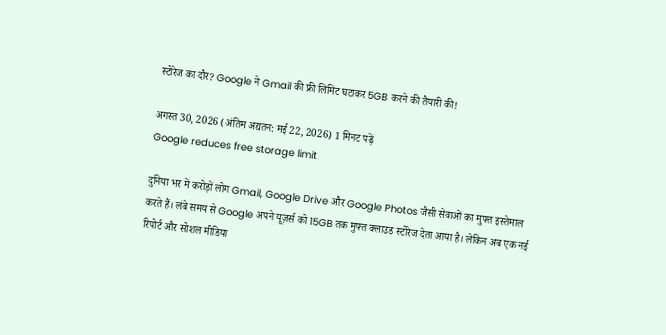स्टोरेज का दौर? Google ने Gmail की फ्री लिमिट घटाकर 5GB करने की तैयारी की!

अगस्त 30, 2026 (अंतिम अद्यतन: मई 22, 2026) 1 मिनट पढ़ें
Google reduces free storage limit

दुनिया भर में करोड़ों लोग Gmail, Google Drive और Google Photos जैसी सेवाओं का मुफ्त इस्तेमाल करते हैं। लंबे समय से Google अपने यूज़र्स को 15GB तक मुफ्त क्लाउड स्टोरेज देता आया है। लेकिन अब एक नई रिपोर्ट और सोशल मीडिया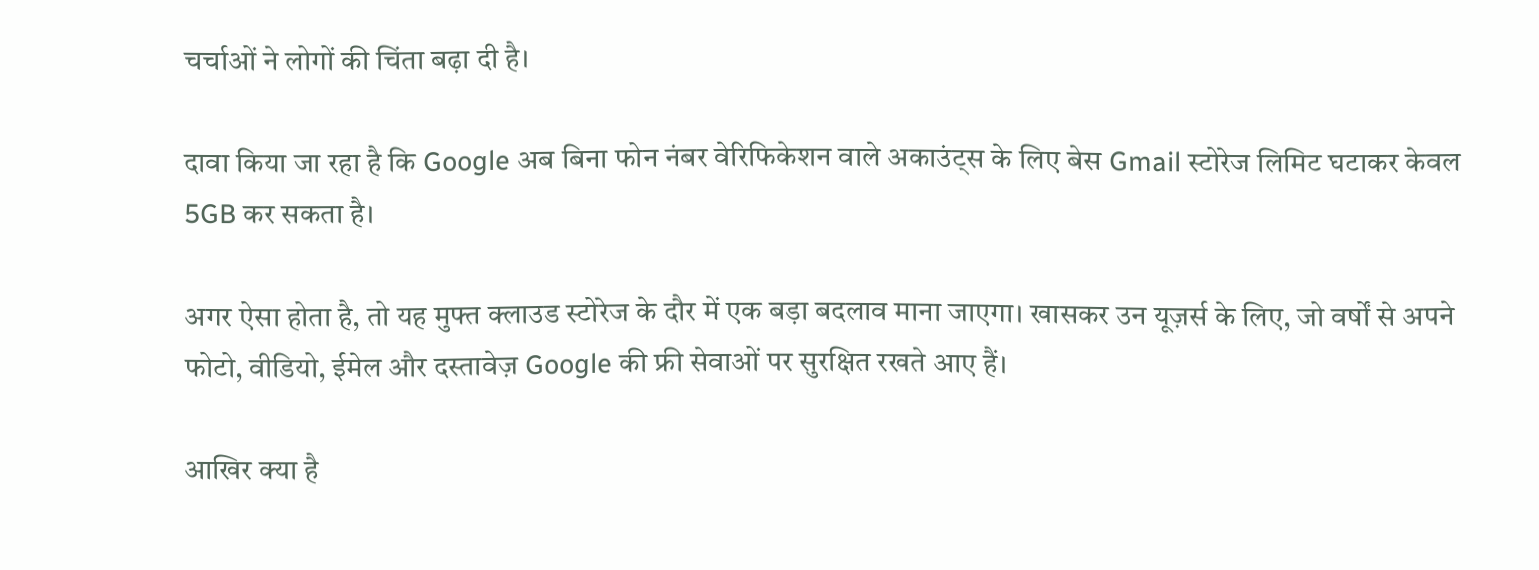चर्चाओं ने लोगों की चिंता बढ़ा दी है।

दावा किया जा रहा है कि Google अब बिना फोन नंबर वेरिफिकेशन वाले अकाउंट्स के लिए बेस Gmail स्टोरेज लिमिट घटाकर केवल 5GB कर सकता है।

अगर ऐसा होता है, तो यह मुफ्त क्लाउड स्टोरेज के दौर में एक बड़ा बदलाव माना जाएगा। खासकर उन यूज़र्स के लिए, जो वर्षों से अपने फोटो, वीडियो, ईमेल और दस्तावेज़ Google की फ्री सेवाओं पर सुरक्षित रखते आए हैं।

आखिर क्या है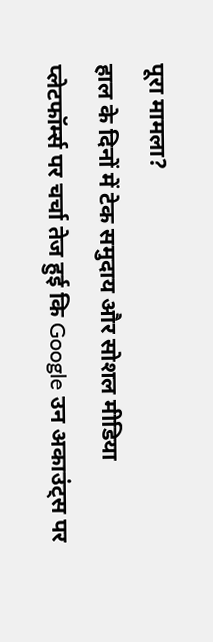पूरा मामला?
हाल के दिनों में टेक समुदाय और सोशल मीडिया प्लेटफॉर्म्स पर चर्चा तेज हुई कि Google उन अकाउंट्स पर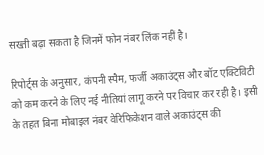सख्ती बढ़ा सकता है जिनमें फोन नंबर लिंक नहीं है।

रिपोर्ट्स के अनुसार, कंपनी स्पैम, फर्जी अकाउंट्स और बॉट एक्टिविटी को कम करने के लिए नई नीतियां लागू करने पर विचार कर रही है। इसी के तहत बिना मोबाइल नंबर वेरिफिकेशन वाले अकाउंट्स की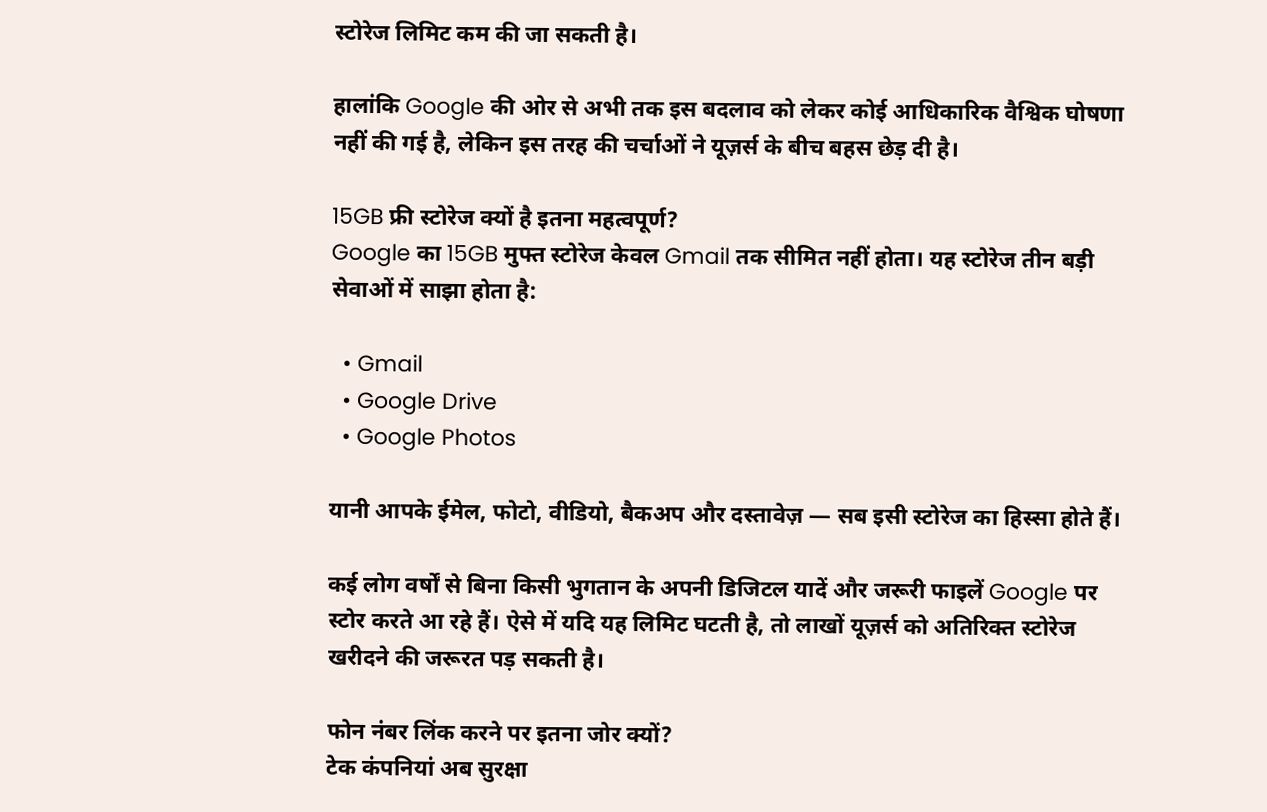स्टोरेज लिमिट कम की जा सकती है।

हालांकि Google की ओर से अभी तक इस बदलाव को लेकर कोई आधिकारिक वैश्विक घोषणा नहीं की गई है, लेकिन इस तरह की चर्चाओं ने यूज़र्स के बीच बहस छेड़ दी है।

15GB फ्री स्टोरेज क्यों है इतना महत्वपूर्ण?
Google का 15GB मुफ्त स्टोरेज केवल Gmail तक सीमित नहीं होता। यह स्टोरेज तीन बड़ी सेवाओं में साझा होता है:

  • Gmail
  • Google Drive
  • Google Photos

यानी आपके ईमेल, फोटो, वीडियो, बैकअप और दस्तावेज़ — सब इसी स्टोरेज का हिस्सा होते हैं।

कई लोग वर्षों से बिना किसी भुगतान के अपनी डिजिटल यादें और जरूरी फाइलें Google पर स्टोर करते आ रहे हैं। ऐसे में यदि यह लिमिट घटती है, तो लाखों यूज़र्स को अतिरिक्त स्टोरेज खरीदने की जरूरत पड़ सकती है।

फोन नंबर लिंक करने पर इतना जोर क्यों?
टेक कंपनियां अब सुरक्षा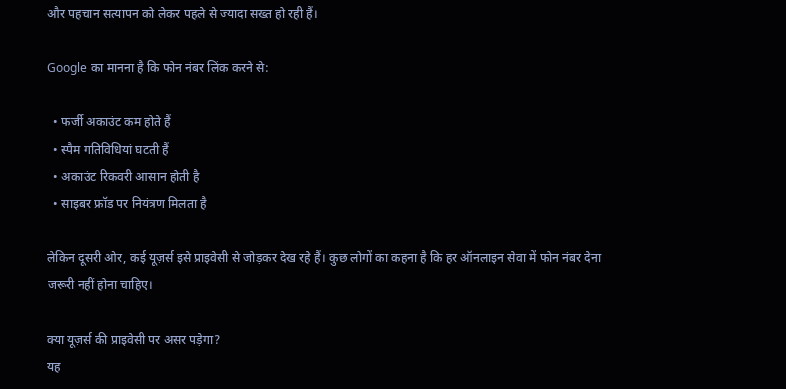और पहचान सत्यापन को लेकर पहले से ज्यादा सख्त हो रही हैं।

Google का मानना है कि फोन नंबर लिंक करने से:

  • फर्जी अकाउंट कम होते हैं
  • स्पैम गतिविधियां घटती हैं
  • अकाउंट रिकवरी आसान होती है
  • साइबर फ्रॉड पर नियंत्रण मिलता है

लेकिन दूसरी ओर, कई यूज़र्स इसे प्राइवेसी से जोड़कर देख रहे हैं। कुछ लोगों का कहना है कि हर ऑनलाइन सेवा में फोन नंबर देना जरूरी नहीं होना चाहिए।

क्या यूज़र्स की प्राइवेसी पर असर पड़ेगा?
यह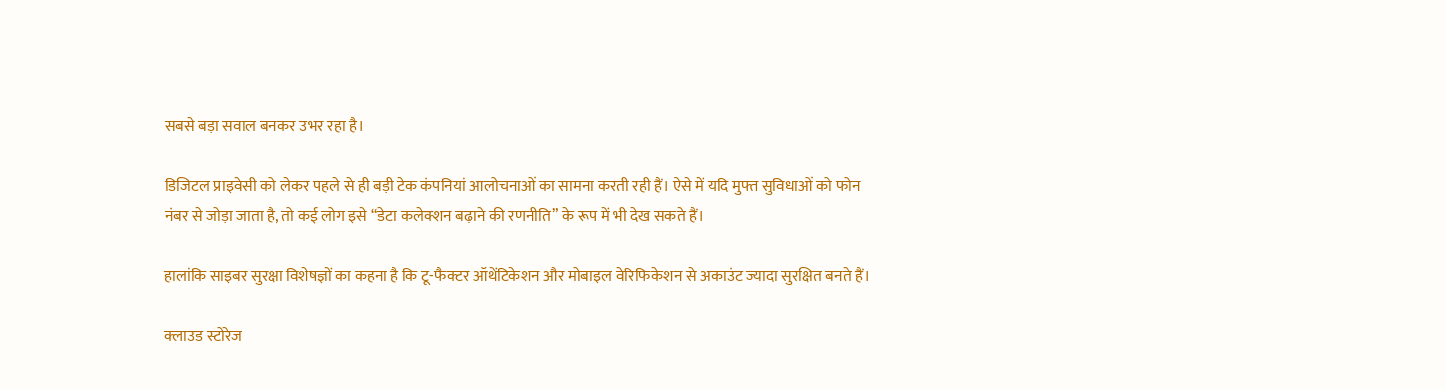सबसे बड़ा सवाल बनकर उभर रहा है।

डिजिटल प्राइवेसी को लेकर पहले से ही बड़ी टेक कंपनियां आलोचनाओं का सामना करती रही हैं। ऐसे में यदि मुफ्त सुविधाओं को फोन नंबर से जोड़ा जाता है, तो कई लोग इसे “डेटा कलेक्शन बढ़ाने की रणनीति” के रूप में भी देख सकते हैं।

हालांकि साइबर सुरक्षा विशेषज्ञों का कहना है कि टू-फैक्टर ऑथेंटिकेशन और मोबाइल वेरिफिकेशन से अकाउंट ज्यादा सुरक्षित बनते हैं।

क्लाउड स्टोरेज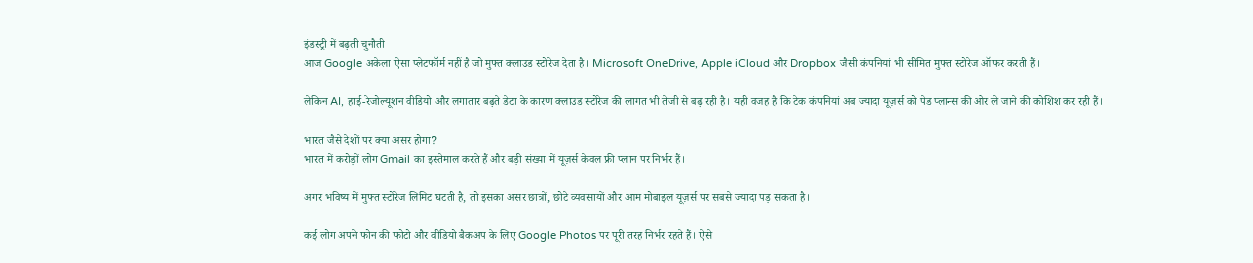इंडस्ट्री में बढ़ती चुनौती
आज Google अकेला ऐसा प्लेटफॉर्म नहीं है जो मुफ्त क्लाउड स्टोरेज देता है। Microsoft OneDrive, Apple iCloud और Dropbox जैसी कंपनियां भी सीमित मुफ्त स्टोरेज ऑफर करती हैं।

लेकिन AI, हाई-रेजोल्यूशन वीडियो और लगातार बढ़ते डेटा के कारण क्लाउड स्टोरेज की लागत भी तेजी से बढ़ रही है। यही वजह है कि टेक कंपनियां अब ज्यादा यूज़र्स को पेड प्लान्स की ओर ले जाने की कोशिश कर रही हैं।

भारत जैसे देशों पर क्या असर होगा?
भारत में करोड़ों लोग Gmail का इस्तेमाल करते हैं और बड़ी संख्या में यूज़र्स केवल फ्री प्लान पर निर्भर हैं।

अगर भविष्य में मुफ्त स्टोरेज लिमिट घटती है, तो इसका असर छात्रों, छोटे व्यवसायों और आम मोबाइल यूज़र्स पर सबसे ज्यादा पड़ सकता है।

कई लोग अपने फोन की फोटो और वीडियो बैकअप के लिए Google Photos पर पूरी तरह निर्भर रहते हैं। ऐसे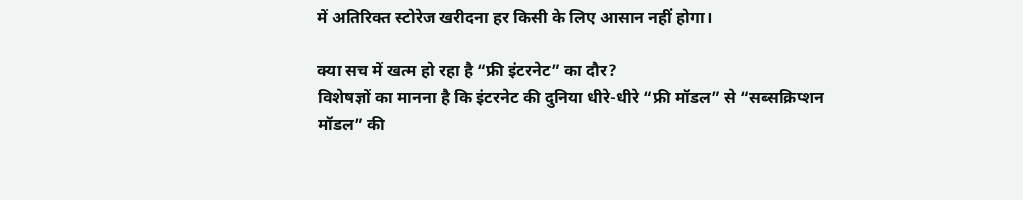में अतिरिक्त स्टोरेज खरीदना हर किसी के लिए आसान नहीं होगा।

क्या सच में खत्म हो रहा है “फ्री इंटरनेट” का दौर?
विशेषज्ञों का मानना है कि इंटरनेट की दुनिया धीरे-धीरे “फ्री मॉडल” से “सब्सक्रिप्शन मॉडल” की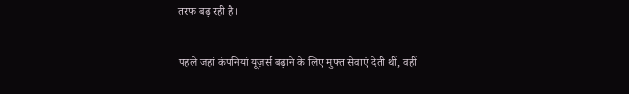तरफ बढ़ रही है।

पहले जहां कंपनियां यूज़र्स बढ़ाने के लिए मुफ्त सेवाएं देती थीं, वहीं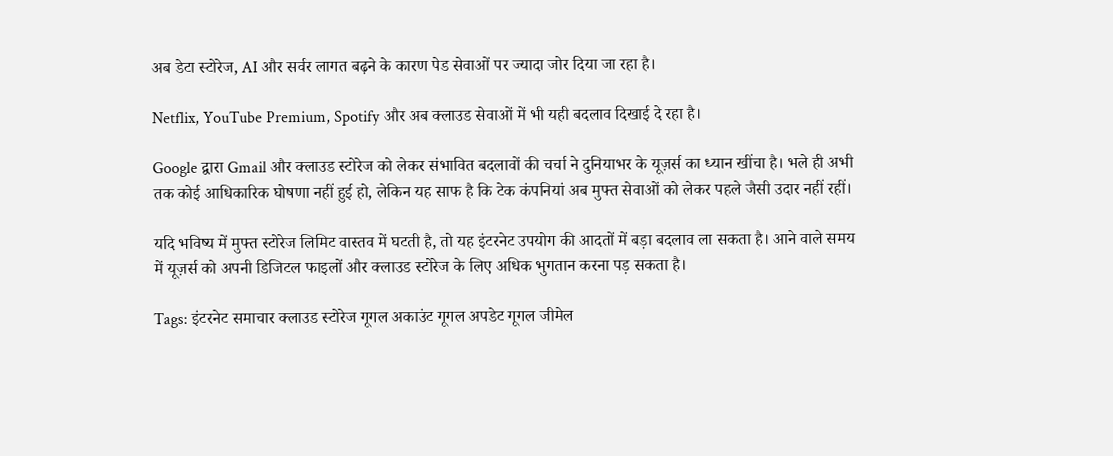अब डेटा स्टोरेज, AI और सर्वर लागत बढ़ने के कारण पेड सेवाओं पर ज्यादा जोर दिया जा रहा है।

Netflix, YouTube Premium, Spotify और अब क्लाउड सेवाओं में भी यही बदलाव दिखाई दे रहा है।

Google द्वारा Gmail और क्लाउड स्टोरेज को लेकर संभावित बदलावों की चर्चा ने दुनियाभर के यूज़र्स का ध्यान खींचा है। भले ही अभी तक कोई आधिकारिक घोषणा नहीं हुई हो, लेकिन यह साफ है कि टेक कंपनियां अब मुफ्त सेवाओं को लेकर पहले जैसी उदार नहीं रहीं।

यदि भविष्य में मुफ्त स्टोरेज लिमिट वास्तव में घटती है, तो यह इंटरनेट उपयोग की आदतों में बड़ा बदलाव ला सकता है। आने वाले समय में यूज़र्स को अपनी डिजिटल फाइलों और क्लाउड स्टोरेज के लिए अधिक भुगतान करना पड़ सकता है।

Tags: इंटरनेट समाचार क्लाउड स्टोरेज गूगल अकाउंट गूगल अपडेट गूगल जीमेल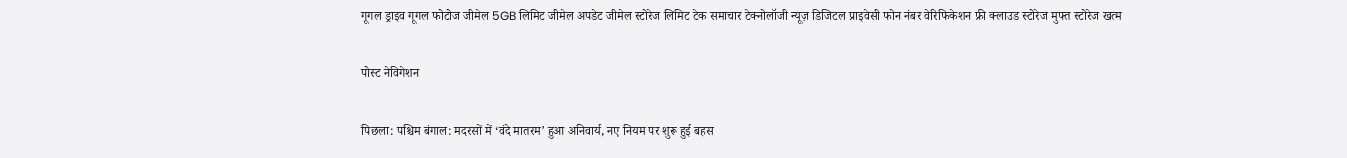गूगल ड्राइव गूगल फोटोज जीमेल 5GB लिमिट जीमेल अपडेट जीमेल स्टोरेज लिमिट टेक समाचार टेक्नोलॉजी न्यूज़ डिजिटल प्राइवेसी फोन नंबर वेरिफिकेशन फ्री क्लाउड स्टोरेज मुफ्त स्टोरेज खत्म

पोस्ट नेविगेशन

पिछला: पश्चिम बंगाल: मदरसों में ‘वंदे मातरम’ हुआ अनिवार्य, नए नियम पर शुरू हुई बहस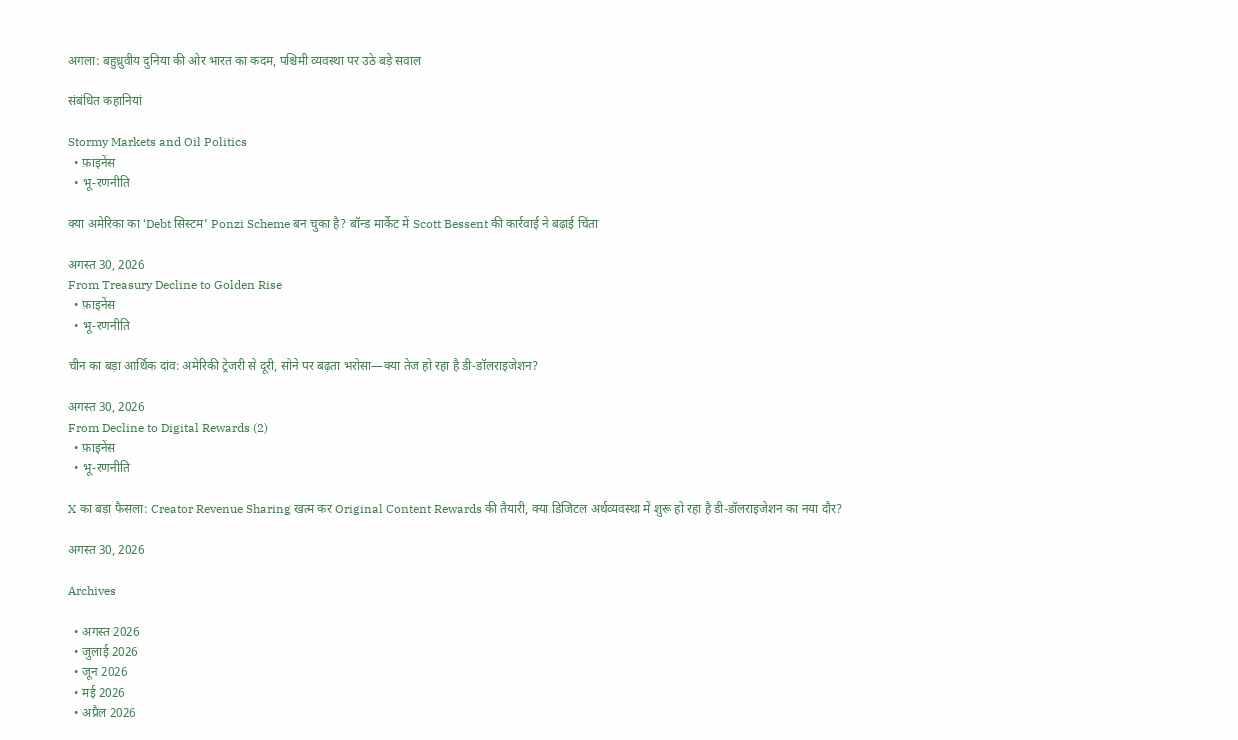अगला: बहुध्रुवीय दुनिया की ओर भारत का कदम, पश्चिमी व्यवस्था पर उठे बड़े सवाल

संबंधित कहानियां

Stormy Markets and Oil Politics
  • फ़ाइनेंस
  • भू-रणनीति

क्या अमेरिका का ‘Debt सिस्टम’ Ponzi Scheme बन चुका है? बॉन्ड मार्केट में Scott Bessent की कार्रवाई ने बढ़ाई चिंता

अगस्त 30, 2026
From Treasury Decline to Golden Rise
  • फ़ाइनेंस
  • भू-रणनीति

चीन का बड़ा आर्थिक दांव: अमेरिकी ट्रेजरी से दूरी, सोने पर बढ़ता भरोसा—क्या तेज हो रहा है डी-डॉलराइजेशन?

अगस्त 30, 2026
From Decline to Digital Rewards (2)
  • फ़ाइनेंस
  • भू-रणनीति

X का बड़ा फैसला: Creator Revenue Sharing खत्म कर Original Content Rewards की तैयारी, क्या डिजिटल अर्थव्यवस्था में शुरू हो रहा है डी-डॉलराइजेशन का नया दौर?

अगस्त 30, 2026

Archives

  • अगस्त 2026
  • जुलाई 2026
  • जून 2026
  • मई 2026
  • अप्रैल 2026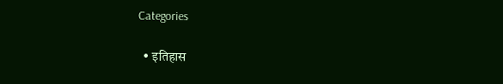Categories

  • इतिहास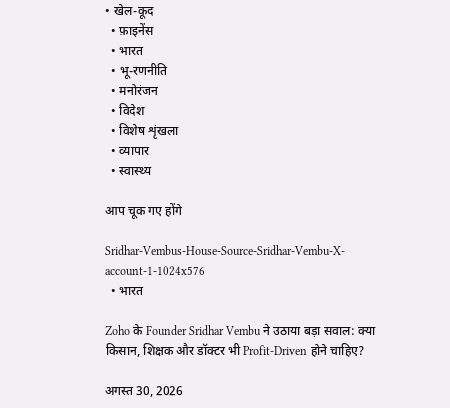• खेल-कूद
  • फ़ाइनेंस
  • भारत
  • भू-रणनीति
  • मनोरंजन
  • विदेश
  • विशेष शृंखला
  • व्यापार
  • स्वास्थ्य

आप चूक गए होंगे

Sridhar-Vembus-House-Source-Sridhar-Vembu-X-account-1-1024x576
  • भारत

Zoho के Founder Sridhar Vembu ने उठाया बड़ा सवाल: क्या किसान, शिक्षक और डॉक्टर भी Profit-Driven होने चाहिए?

अगस्त 30, 2026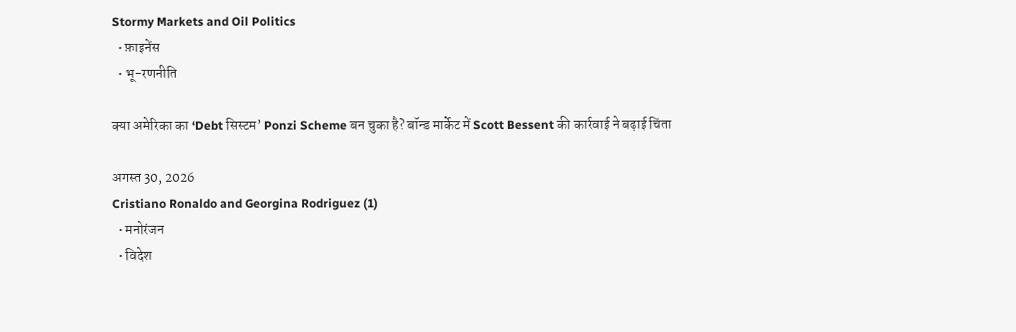Stormy Markets and Oil Politics
  • फ़ाइनेंस
  • भू-रणनीति

क्या अमेरिका का ‘Debt सिस्टम’ Ponzi Scheme बन चुका है? बॉन्ड मार्केट में Scott Bessent की कार्रवाई ने बढ़ाई चिंता

अगस्त 30, 2026
Cristiano Ronaldo and Georgina Rodriguez (1)
  • मनोरंजन
  • विदेश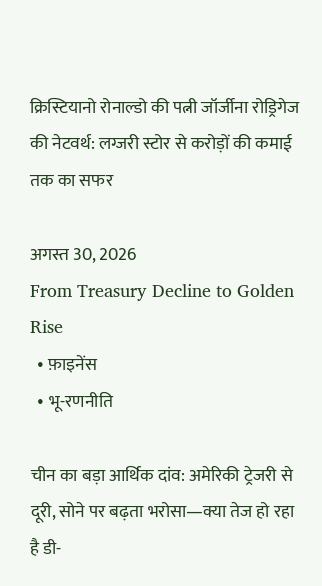क्रिस्टियानो रोनाल्डो की पत्नी जॉर्जीना रोड्रिगेज की नेटवर्थ: लग्जरी स्टोर से करोड़ों की कमाई तक का सफर

अगस्त 30, 2026
From Treasury Decline to Golden Rise
  • फ़ाइनेंस
  • भू-रणनीति

चीन का बड़ा आर्थिक दांव: अमेरिकी ट्रेजरी से दूरी, सोने पर बढ़ता भरोसा—क्या तेज हो रहा है डी-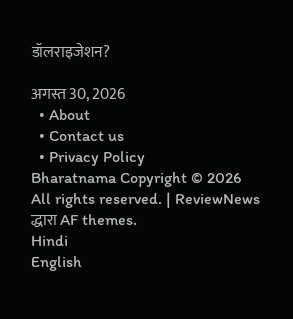डॉलराइजेशन?

अगस्त 30, 2026
  • About
  • Contact us
  • Privacy Policy
Bharatnama Copyright © 2026 All rights reserved. | ReviewNews द्धारा AF themes.
Hindi
English